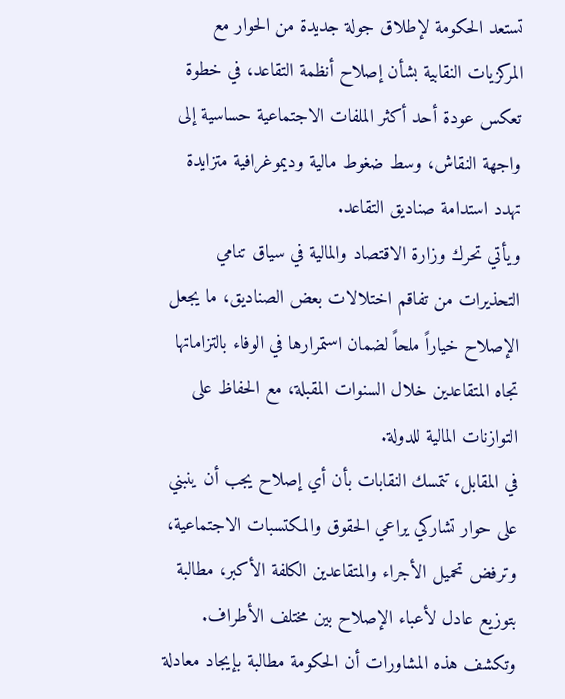تستعد الحكومة لإطلاق جولة جديدة من الحوار مع المركزيات النقابية بشأن إصلاح أنظمة التقاعد، في خطوة تعكس عودة أحد أكثر الملفات الاجتماعية حساسية إلى واجهة النقاش، وسط ضغوط مالية وديموغرافية متزايدة تهدد استدامة صناديق التقاعد.
ويأتي تحرك وزارة الاقتصاد والمالية في سياق تنامي التحذيرات من تفاقم اختلالات بعض الصناديق، ما يجعل الإصلاح خياراً ملحاً لضمان استمرارها في الوفاء بالتزاماتها تجاه المتقاعدين خلال السنوات المقبلة، مع الحفاظ على التوازنات المالية للدولة.
في المقابل، تتمسك النقابات بأن أي إصلاح يجب أن ينبني على حوار تشاركي يراعي الحقوق والمكتسبات الاجتماعية، وترفض تحميل الأجراء والمتقاعدين الكلفة الأكبر، مطالبة بتوزيع عادل لأعباء الإصلاح بين مختلف الأطراف.
وتكشف هذه المشاورات أن الحكومة مطالبة بإيجاد معادلة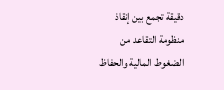دقيقة تجمع بين إنقاذ منظومة التقاعد من الضغوط المالية والحفاظ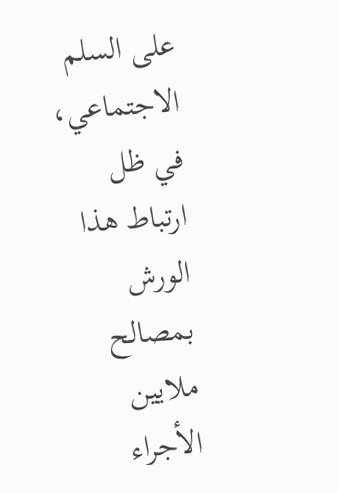على السلم الاجتماعي، في ظل ارتباط هذا الورش بمصالح ملايين الأجراء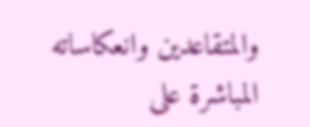والمتقاعدين وانعكاساته المباشرة على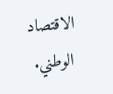الاقتصاد الوطني.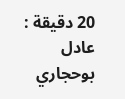20 دقيقة : عادل بوحجاري